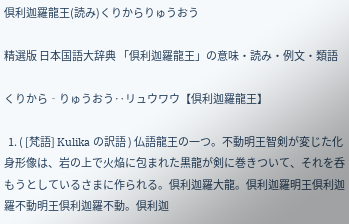倶利迦羅龍王(読み)くりからりゅうおう

精選版 日本国語大辞典 「倶利迦羅龍王」の意味・読み・例文・類語

くりから‐りゅうおう‥リュウワウ【倶利迦羅龍王】

  1. ( [梵語] Kulika の訳語 ) 仏語龍王の一つ。不動明王智剣が変じた化身形像は、岩の上で火焔に包まれた黒龍が剣に巻きついて、それを呑もうとしているさまに作られる。倶利迦羅大龍。倶利迦羅明王倶利迦羅不動明王倶利迦羅不動。倶利迦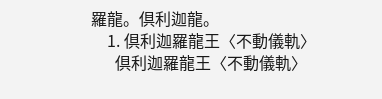羅龍。倶利迦龍。
    1. 倶利迦羅龍王〈不動儀軌〉
      倶利迦羅龍王〈不動儀軌〉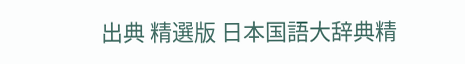出典 精選版 日本国語大辞典精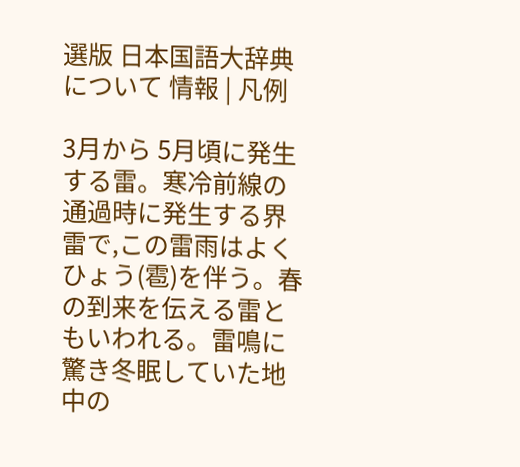選版 日本国語大辞典について 情報 | 凡例

3月から 5月頃に発生する雷。寒冷前線の通過時に発生する界雷で,この雷雨はよくひょう(雹)を伴う。春の到来を伝える雷ともいわれる。雷鳴に驚き冬眠していた地中の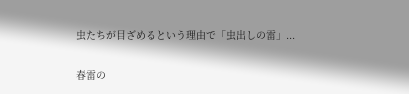虫たちが目ざめるという理由で「虫出しの雷」...

春雷の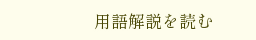用語解説を読む